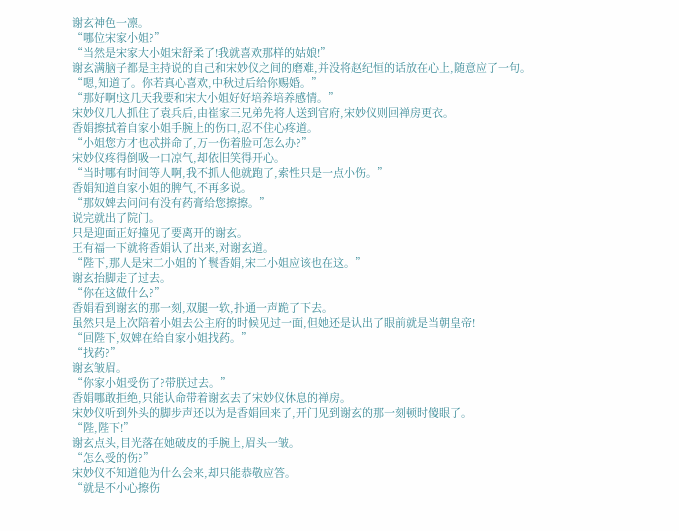谢玄神色一凛。
“哪位宋家小姐?”
“当然是宋家大小姐宋舒柔了!我就喜欢那样的姑娘!”
谢玄满脑子都是主持说的自己和宋妙仪之间的磨难,并没将赵纪恒的话放在心上,随意应了一句。
“嗯,知道了。你若真心喜欢,中秋过后给你赐婚。”
“那好啊!这几天我要和宋大小姐好好培养培养感情。”
宋妙仪几人抓住了袁兵后,由崔家三兄弟先将人送到官府,宋妙仪则回禅房更衣。
香娟擦拭着自家小姐手腕上的伤口,忍不住心疼道。
“小姐您方才也忒拼命了,万一伤着脸可怎么办?”
宋妙仪疼得倒吸一口凉气,却依旧笑得开心。
“当时哪有时间等人啊,我不抓人他就跑了,索性只是一点小伤。”
香娟知道自家小姐的脾气,不再多说。
“那奴婢去问问有没有药膏给您擦擦。”
说完就出了院门。
只是迎面正好撞见了要离开的谢玄。
王有福一下就将香娟认了出来,对谢玄道。
“陛下,那人是宋二小姐的丫鬟香娟,宋二小姐应该也在这。”
谢玄抬脚走了过去。
“你在这做什么?”
香娟看到谢玄的那一刻,双腿一软,扑通一声跪了下去。
虽然只是上次陪着小姐去公主府的时候见过一面,但她还是认出了眼前就是当朝皇帝!
“回陛下,奴婢在给自家小姐找药。”
“找药?”
谢玄皱眉。
“你家小姐受伤了?带朕过去。”
香娟哪敢拒绝,只能认命带着谢玄去了宋妙仪休息的禅房。
宋妙仪听到外头的脚步声还以为是香娟回来了,开门见到谢玄的那一刻顿时傻眼了。
“陛,陛下!”
谢玄点头,目光落在她破皮的手腕上,眉头一皱。
“怎么受的伤?”
宋妙仪不知道他为什么会来,却只能恭敬应答。
“就是不小心擦伤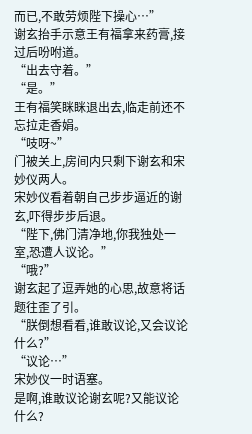而已,不敢劳烦陛下操心…”
谢玄抬手示意王有福拿来药膏,接过后吩咐道。
“出去守着。”
“是。”
王有福笑眯眯退出去,临走前还不忘拉走香娟。
“吱呀~”
门被关上,房间内只剩下谢玄和宋妙仪两人。
宋妙仪看着朝自己步步逼近的谢玄,吓得步步后退。
“陛下,佛门清净地,你我独处一室,恐遭人议论。”
“哦?”
谢玄起了逗弄她的心思,故意将话题往歪了引。
“朕倒想看看,谁敢议论,又会议论什么?”
“议论…”
宋妙仪一时语塞。
是啊,谁敢议论谢玄呢?又能议论什么?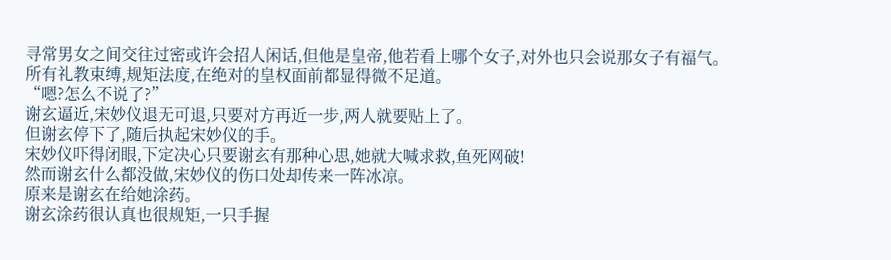寻常男女之间交往过密或许会招人闲话,但他是皇帝,他若看上哪个女子,对外也只会说那女子有福气。
所有礼教束缚,规矩法度,在绝对的皇权面前都显得微不足道。
“嗯?怎么不说了?”
谢玄逼近,宋妙仪退无可退,只要对方再近一步,两人就要贴上了。
但谢玄停下了,随后执起宋妙仪的手。
宋妙仪吓得闭眼,下定决心只要谢玄有那种心思,她就大喊求救,鱼死网破!
然而谢玄什么都没做,宋妙仪的伤口处却传来一阵冰凉。
原来是谢玄在给她涂药。
谢玄涂药很认真也很规矩,一只手握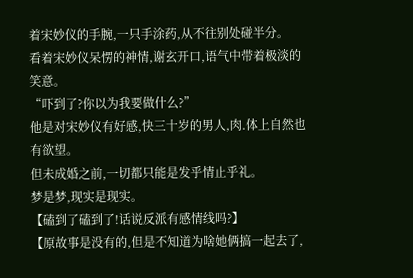着宋妙仪的手腕,一只手涂药,从不往别处碰半分。
看着宋妙仪呆愣的神情,谢玄开口,语气中带着极淡的笑意。
“吓到了?你以为我要做什么?”
他是对宋妙仪有好感,快三十岁的男人,肉.体上自然也有欲望。
但未成婚之前,一切都只能是发乎情止乎礼。
梦是梦,现实是现实。
【磕到了磕到了!话说反派有感情线吗?】
【原故事是没有的,但是不知道为啥她俩搞一起去了,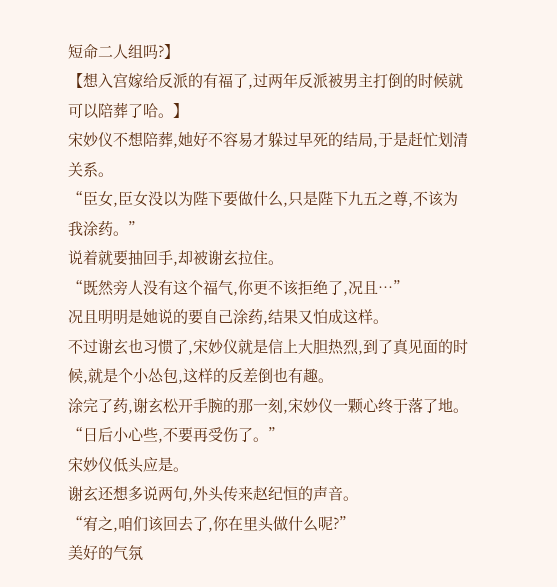短命二人组吗?】
【想入宫嫁给反派的有福了,过两年反派被男主打倒的时候就可以陪葬了哈。】
宋妙仪不想陪葬,她好不容易才躲过早死的结局,于是赶忙划清关系。
“臣女,臣女没以为陛下要做什么,只是陛下九五之尊,不该为我涂药。”
说着就要抽回手,却被谢玄拉住。
“既然旁人没有这个福气,你更不该拒绝了,况且…”
况且明明是她说的要自己涂药,结果又怕成这样。
不过谢玄也习惯了,宋妙仪就是信上大胆热烈,到了真见面的时候,就是个小怂包,这样的反差倒也有趣。
涂完了药,谢玄松开手腕的那一刻,宋妙仪一颗心终于落了地。
“日后小心些,不要再受伤了。”
宋妙仪低头应是。
谢玄还想多说两句,外头传来赵纪恒的声音。
“宥之,咱们该回去了,你在里头做什么呢?”
美好的气氛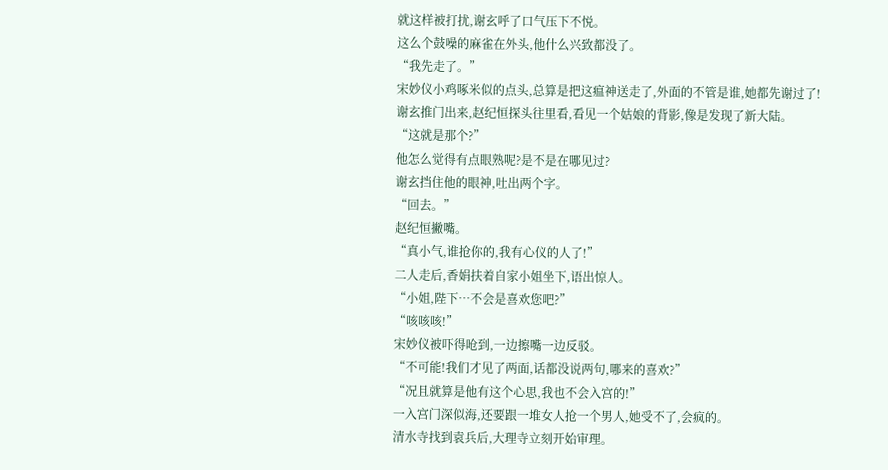就这样被打扰,谢玄呼了口气压下不悦。
这么个鼓噪的麻雀在外头,他什么兴致都没了。
“我先走了。”
宋妙仪小鸡啄米似的点头,总算是把这瘟神送走了,外面的不管是谁,她都先谢过了!
谢玄推门出来,赵纪恒探头往里看,看见一个姑娘的背影,像是发现了新大陆。
“这就是那个?”
他怎么觉得有点眼熟呢?是不是在哪见过?
谢玄挡住他的眼神,吐出两个字。
“回去。”
赵纪恒撇嘴。
“真小气,谁抢你的,我有心仪的人了!”
二人走后,香娟扶着自家小姐坐下,语出惊人。
“小姐,陛下…不会是喜欢您吧?”
“咳咳咳!”
宋妙仪被吓得呛到,一边擦嘴一边反驳。
“不可能!我们才见了两面,话都没说两句,哪来的喜欢?”
“况且就算是他有这个心思,我也不会入宫的!”
一入宫门深似海,还要跟一堆女人抢一个男人,她受不了,会疯的。
清水寺找到袁兵后,大理寺立刻开始审理。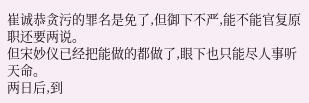崔诚恭贪污的罪名是免了,但御下不严,能不能官复原职还要两说。
但宋妙仪已经把能做的都做了,眼下也只能尽人事听天命。
两日后,到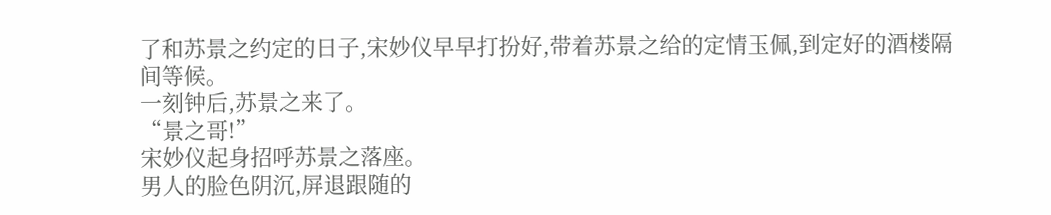了和苏景之约定的日子,宋妙仪早早打扮好,带着苏景之给的定情玉佩,到定好的酒楼隔间等候。
一刻钟后,苏景之来了。
“景之哥!”
宋妙仪起身招呼苏景之落座。
男人的脸色阴沉,屏退跟随的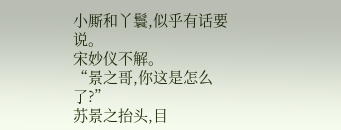小厮和丫鬟,似乎有话要说。
宋妙仪不解。
“景之哥,你这是怎么了?”
苏景之抬头,目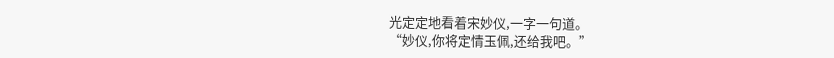光定定地看着宋妙仪,一字一句道。
“妙仪,你将定情玉佩,还给我吧。”